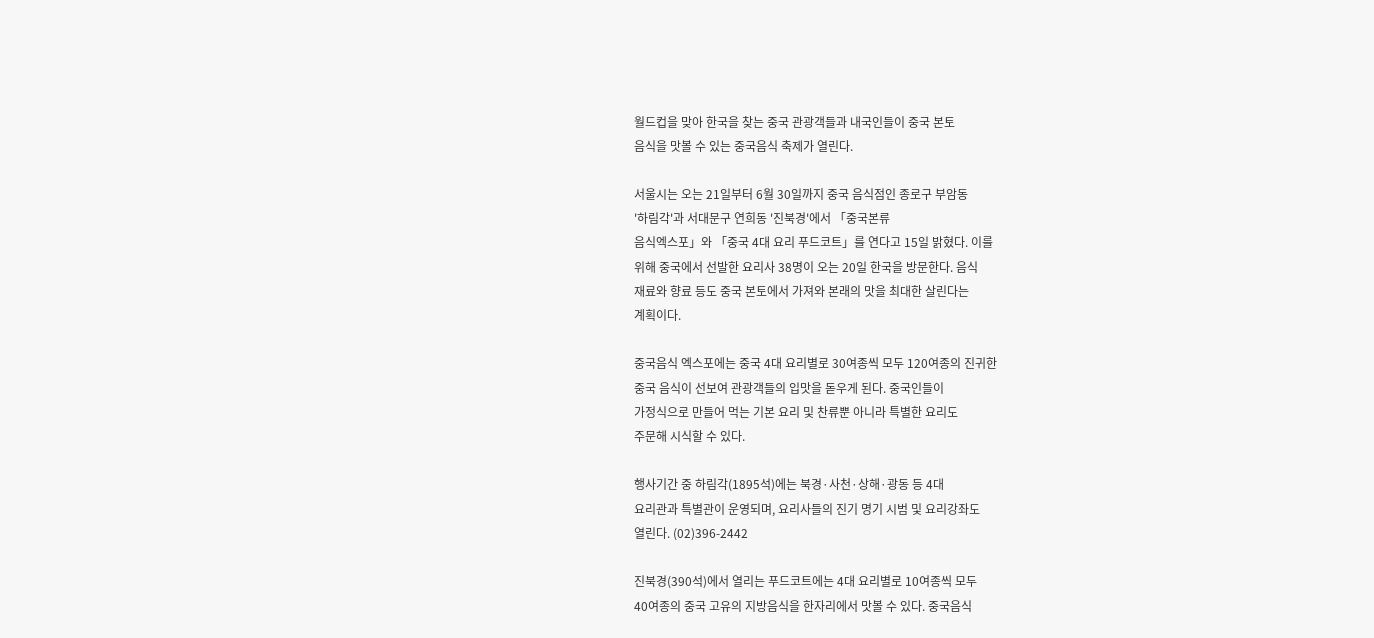월드컵을 맞아 한국을 찾는 중국 관광객들과 내국인들이 중국 본토
음식을 맛볼 수 있는 중국음식 축제가 열린다.

서울시는 오는 21일부터 6월 30일까지 중국 음식점인 종로구 부암동
'하림각'과 서대문구 연희동 '진북경'에서 「중국본류
음식엑스포」와 「중국 4대 요리 푸드코트」를 연다고 15일 밝혔다. 이를
위해 중국에서 선발한 요리사 38명이 오는 20일 한국을 방문한다. 음식
재료와 향료 등도 중국 본토에서 가져와 본래의 맛을 최대한 살린다는
계획이다.

중국음식 엑스포에는 중국 4대 요리별로 30여종씩 모두 120여종의 진귀한
중국 음식이 선보여 관광객들의 입맛을 돋우게 된다. 중국인들이
가정식으로 만들어 먹는 기본 요리 및 찬류뿐 아니라 특별한 요리도
주문해 시식할 수 있다.

행사기간 중 하림각(1895석)에는 북경·사천·상해·광동 등 4대
요리관과 특별관이 운영되며, 요리사들의 진기 명기 시범 및 요리강좌도
열린다. (02)396-2442

진북경(390석)에서 열리는 푸드코트에는 4대 요리별로 10여종씩 모두
40여종의 중국 고유의 지방음식을 한자리에서 맛볼 수 있다. 중국음식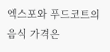엑스포와 푸드코트의 음식 가격은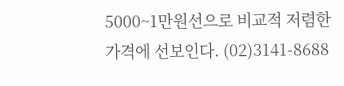5000~1만원선으로 비교적 저렴한
가격에 선보인다. (02)3141-8688